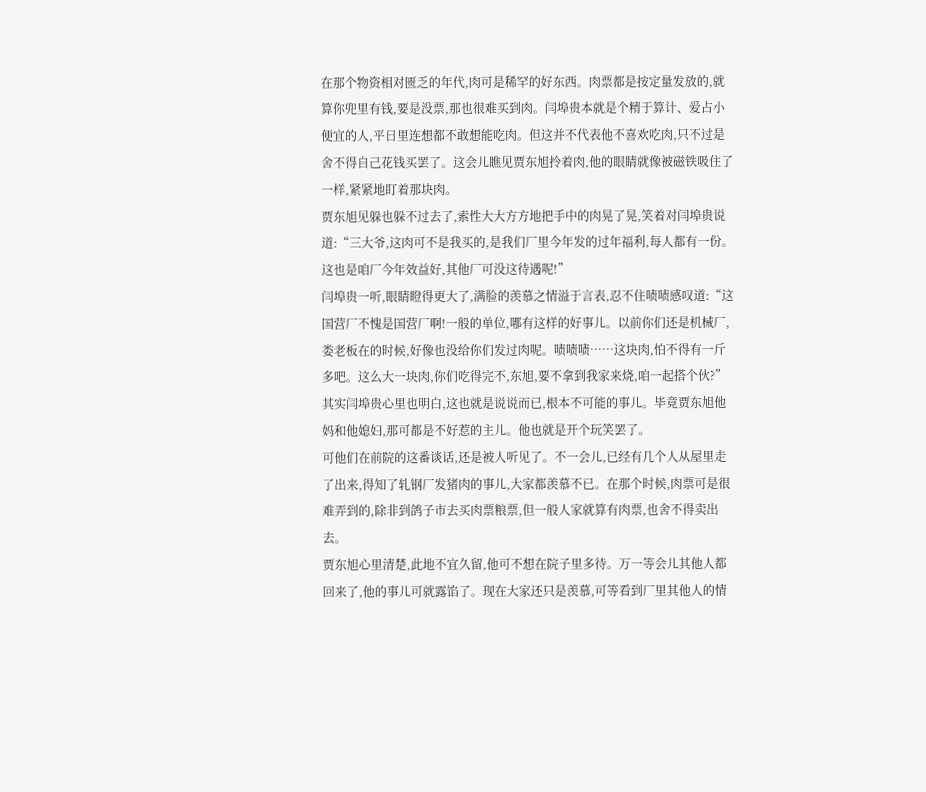在那个物资相对匮乏的年代,肉可是稀罕的好东西。肉票都是按定量发放的,就算你兜里有钱,要是没票,那也很难买到肉。闫埠贵本就是个精于算计、爱占小便宜的人,平日里连想都不敢想能吃肉。但这并不代表他不喜欢吃肉,只不过是舍不得自己花钱买罢了。这会儿瞧见贾东旭拎着肉,他的眼睛就像被磁铁吸住了一样,紧紧地盯着那块肉。
贾东旭见躲也躲不过去了,索性大大方方地把手中的肉晃了晃,笑着对闫埠贵说道:“三大爷,这肉可不是我买的,是我们厂里今年发的过年福利,每人都有一份。这也是咱厂今年效益好,其他厂可没这待遇呢!”
闫埠贵一听,眼睛瞪得更大了,满脸的羡慕之情溢于言表,忍不住啧啧感叹道:“这国营厂不愧是国营厂啊!一般的单位,哪有这样的好事儿。以前你们还是机械厂,娄老板在的时候,好像也没给你们发过肉呢。啧啧啧……这块肉,怕不得有一斤多吧。这么大一块肉,你们吃得完不,东旭,要不拿到我家来烧,咱一起搭个伙?”
其实闫埠贵心里也明白,这也就是说说而已,根本不可能的事儿。毕竟贾东旭他妈和他媳妇,那可都是不好惹的主儿。他也就是开个玩笑罢了。
可他们在前院的这番谈话,还是被人听见了。不一会儿,已经有几个人从屋里走了出来,得知了轧钢厂发猪肉的事儿,大家都羡慕不已。在那个时候,肉票可是很难弄到的,除非到鸽子市去买肉票粮票,但一般人家就算有肉票,也舍不得卖出去。
贾东旭心里清楚,此地不宜久留,他可不想在院子里多待。万一等会儿其他人都回来了,他的事儿可就露馅了。现在大家还只是羡慕,可等看到厂里其他人的情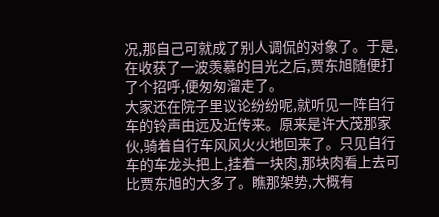况,那自己可就成了别人调侃的对象了。于是,在收获了一波羡慕的目光之后,贾东旭随便打了个招呼,便匆匆溜走了。
大家还在院子里议论纷纷呢,就听见一阵自行车的铃声由远及近传来。原来是许大茂那家伙,骑着自行车风风火火地回来了。只见自行车的车龙头把上,挂着一块肉,那块肉看上去可比贾东旭的大多了。瞧那架势,大概有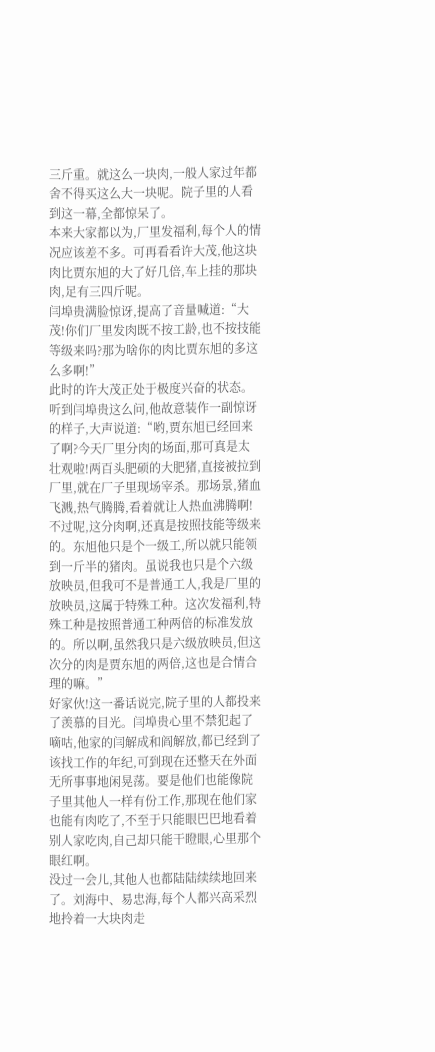三斤重。就这么一块肉,一般人家过年都舍不得买这么大一块呢。院子里的人看到这一幕,全都惊呆了。
本来大家都以为,厂里发福利,每个人的情况应该差不多。可再看看许大茂,他这块肉比贾东旭的大了好几倍,车上挂的那块肉,足有三四斤呢。
闫埠贵满脸惊讶,提高了音量喊道:“大茂!你们厂里发肉既不按工龄,也不按技能等级来吗?那为啥你的肉比贾东旭的多这么多啊!”
此时的许大茂正处于极度兴奋的状态。听到闫埠贵这么问,他故意装作一副惊讶的样子,大声说道:“哟,贾东旭已经回来了啊?今天厂里分肉的场面,那可真是太壮观啦!两百头肥硕的大肥猪,直接被拉到厂里,就在厂子里现场宰杀。那场景,猪血飞溅,热气腾腾,看着就让人热血沸腾啊!不过呢,这分肉啊,还真是按照技能等级来的。东旭他只是个一级工,所以就只能领到一斤半的猪肉。虽说我也只是个六级放映员,但我可不是普通工人,我是厂里的放映员,这属于特殊工种。这次发福利,特殊工种是按照普通工种两倍的标准发放的。所以啊,虽然我只是六级放映员,但这次分的肉是贾东旭的两倍,这也是合情合理的嘛。”
好家伙!这一番话说完,院子里的人都投来了羡慕的目光。闫埠贵心里不禁犯起了嘀咕,他家的闫解成和阎解放,都已经到了该找工作的年纪,可到现在还整天在外面无所事事地闲晃荡。要是他们也能像院子里其他人一样有份工作,那现在他们家也能有肉吃了,不至于只能眼巴巴地看着别人家吃肉,自己却只能干瞪眼,心里那个眼红啊。
没过一会儿,其他人也都陆陆续续地回来了。刘海中、易忠海,每个人都兴高采烈地拎着一大块肉走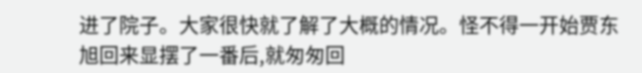进了院子。大家很快就了解了大概的情况。怪不得一开始贾东旭回来显摆了一番后,就匆匆回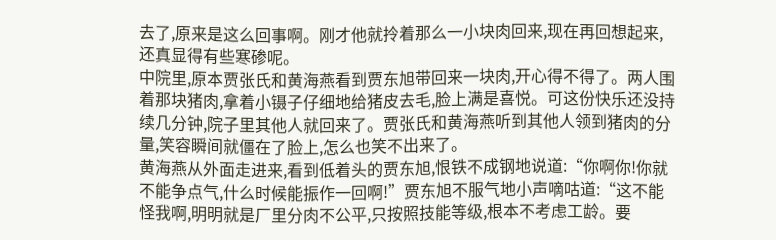去了,原来是这么回事啊。刚才他就拎着那么一小块肉回来,现在再回想起来,还真显得有些寒碜呢。
中院里,原本贾张氏和黄海燕看到贾东旭带回来一块肉,开心得不得了。两人围着那块猪肉,拿着小镊子仔细地给猪皮去毛,脸上满是喜悦。可这份快乐还没持续几分钟,院子里其他人就回来了。贾张氏和黄海燕听到其他人领到猪肉的分量,笑容瞬间就僵在了脸上,怎么也笑不出来了。
黄海燕从外面走进来,看到低着头的贾东旭,恨铁不成钢地说道:“你啊你!你就不能争点气,什么时候能振作一回啊!”贾东旭不服气地小声嘀咕道:“这不能怪我啊,明明就是厂里分肉不公平,只按照技能等级,根本不考虑工龄。要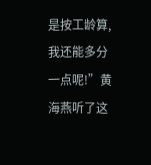是按工龄算,我还能多分一点呢!”黄海燕听了这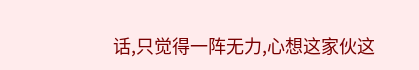话,只觉得一阵无力,心想这家伙这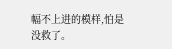幅不上进的模样,怕是没救了。